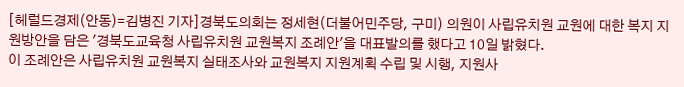[헤럴드경제(안동)=김병진 기자]경북도의회는 정세현(더불어민주당, 구미) 의원이 사립유치원 교원에 대한 복지 지원방안을 담은 '경북도교육청 사립유치원 교원복지 조례안'을 대표발의를 했다고 10일 밝혔다.
이 조례안은 사립유치원 교원복지 실태조사와 교원복지 지원계획 수립 및 시행, 지원사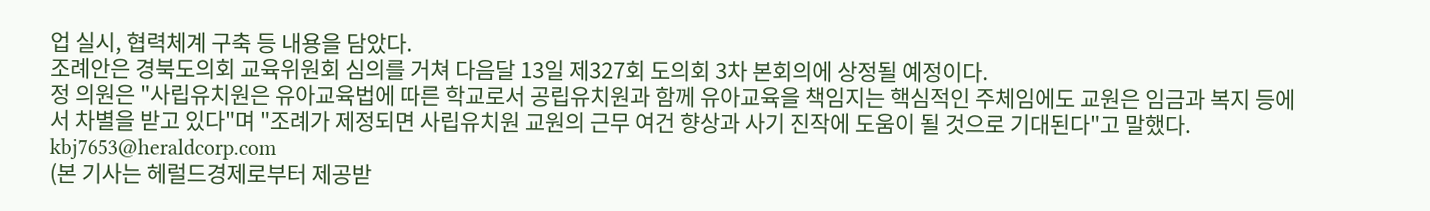업 실시, 협력체계 구축 등 내용을 담았다.
조례안은 경북도의회 교육위원회 심의를 거쳐 다음달 13일 제327회 도의회 3차 본회의에 상정될 예정이다.
정 의원은 "사립유치원은 유아교육법에 따른 학교로서 공립유치원과 함께 유아교육을 책임지는 핵심적인 주체임에도 교원은 임금과 복지 등에서 차별을 받고 있다"며 "조례가 제정되면 사립유치원 교원의 근무 여건 향상과 사기 진작에 도움이 될 것으로 기대된다"고 말했다.
kbj7653@heraldcorp.com
(본 기사는 헤럴드경제로부터 제공받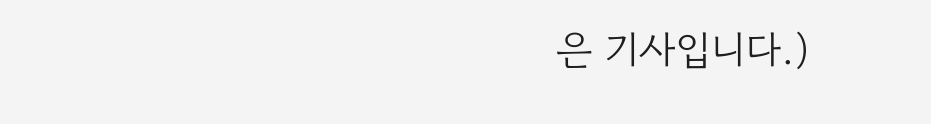은 기사입니다.)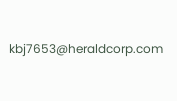kbj7653@heraldcorp.com